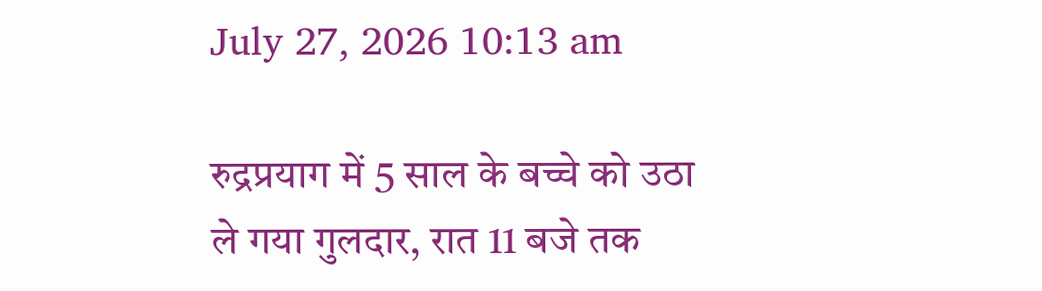July 27, 2026 10:13 am

रुद्रप्रयाग में 5 साल के बच्चे को उठा ले गया गुलदार, रात 11 बजे तक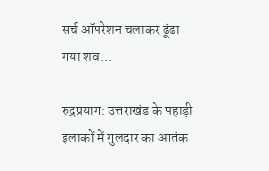सर्च ऑपरेशन चलाकर ढूंढा गया शव…

रुद्रप्रयाग: उत्तराखंड के पहाड़ी इलाकों में गुलदार का आतंक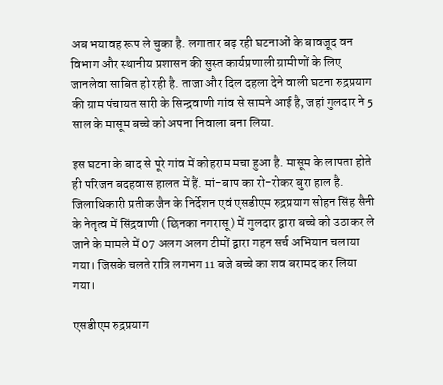अब भयावह रूप ले चुका है. लगातार बढ़ रही घटनाओं के बावजूद वन विभाग और स्थानीय प्रशासन की सुस्त कार्यप्रणाली ग्रामीणों के लिए जानलेवा साबित हो रही है. ताजा और दिल दहला देने वाली घटना रुद्रप्रयाग की ग्राम पंचायत सारी के सिन्द्रवाणी गांव से सामने आई है, जहां गुलदार ने 5 साल के मासूम बच्चे को अपना निवाला बना लिया.

इस घटना के बाद से पूरे गांव में कोहराम मचा हुआ है. मासूम के लापता होते ही परिजन बदहवास हालत में हैं. मां-बाप का रो-रोकर बुरा हाल है. जिलाधिकारी प्रतीक जैन के निर्देशन एवं एसडीएम रुद्रप्रयाग सोहन सिंह सैनी के नेतृत्व में सिंद्रवाणी (छिनका नगरासू) में गुलदार द्वारा बच्चे को उठाकर ले जाने के मामले में 07 अलग अलग टीमों द्वारा गहन सर्च अभियान चलाया गया। जिसके चलते रात्रि लगभग 11 बजे बच्चे का शव बरामद कर लिया गया।

एसडीएम रुद्रप्रयाग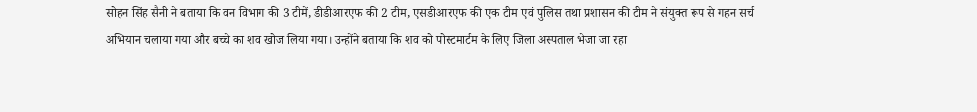सोहन सिंह सैनी ने बताया कि वन विभाग की 3 टीमें, डीडीआरएफ की 2 टीम, एसडीआरएफ की एक टीम एवं पुलिस तथा प्रशासन की टीम ने संयुक्त रूप से गहन सर्च अभियान चलाया गया और बच्चे का शव खोज लिया गया। उन्होंने बताया कि शव को पोस्टमार्टम के लिए जिला अस्पताल भेजा जा रहा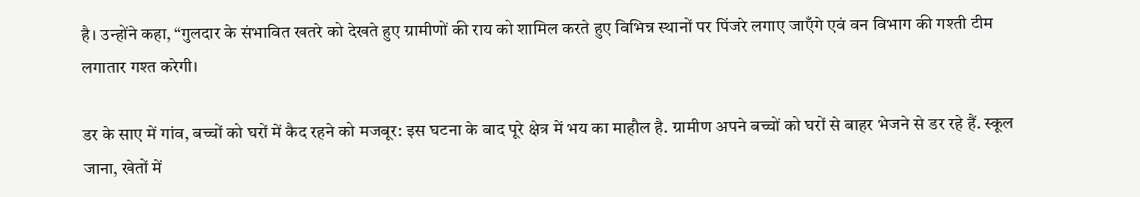है। उन्होंने कहा, “गुलदार के संभावित खतरे को देखते हुए ग्रामीणों की राय को शामिल करते हुए विभिन्न स्थानों पर पिंजरे लगाए जाएँगे एवं वन विभाग की गश्ती टीम लगातार गश्त करेगी।

डर के साए में गांव, बच्चों को घरों में कैद रहने को मजबूर: इस घटना के बाद पूरे क्षेत्र में भय का माहौल है. ग्रामीण अपने बच्चों को घरों से बाहर भेजने से डर रहे हैं. स्कूल जाना, खेतों में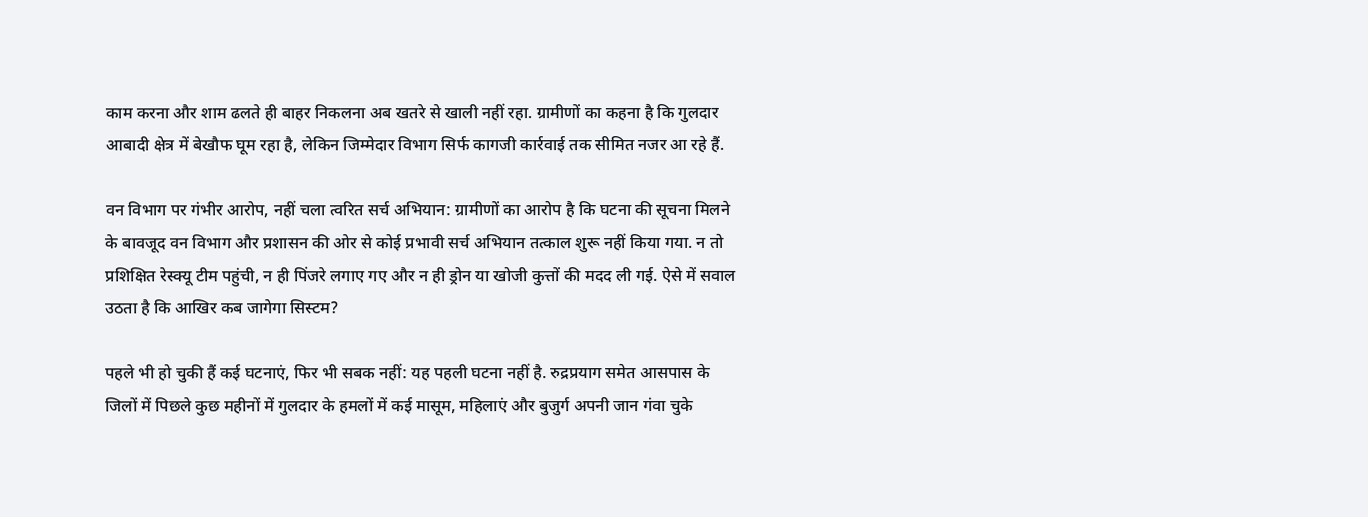काम करना और शाम ढलते ही बाहर निकलना अब खतरे से खाली नहीं रहा. ग्रामीणों का कहना है कि गुलदार आबादी क्षेत्र में बेखौफ घूम रहा है, लेकिन जिम्मेदार विभाग सिर्फ कागजी कार्रवाई तक सीमित नजर आ रहे हैं.

वन विभाग पर गंभीर आरोप, नहीं चला त्वरित सर्च अभियान: ग्रामीणों का आरोप है कि घटना की सूचना मिलने के बावजूद वन विभाग और प्रशासन की ओर से कोई प्रभावी सर्च अभियान तत्काल शुरू नहीं किया गया. न तो प्रशिक्षित रेस्क्यू टीम पहुंची, न ही पिंजरे लगाए गए और न ही ड्रोन या खोजी कुत्तों की मदद ली गई. ऐसे में सवाल उठता है कि आखिर कब जागेगा सिस्टम?

पहले भी हो चुकी हैं कई घटनाएं, फिर भी सबक नहीं: यह पहली घटना नहीं है. रुद्रप्रयाग समेत आसपास के जिलों में पिछले कुछ महीनों में गुलदार के हमलों में कई मासूम, महिलाएं और बुजुर्ग अपनी जान गंवा चुके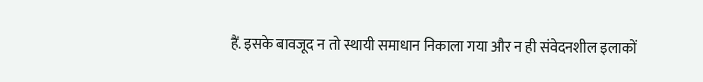हैं. इसके बावजूद न तो स्थायी समाधान निकाला गया और न ही संवेदनशील इलाकों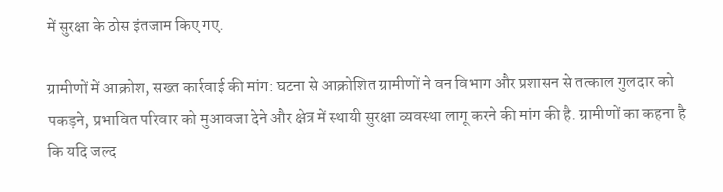में सुरक्षा के ठोस इंतजाम किए गए.

ग्रामीणों में आक्रोश, सख्त कार्रवाई की मांग: घटना से आक्रोशित ग्रामीणों ने वन विभाग और प्रशासन से तत्काल गुलदार को पकड़ने, प्रभावित परिवार को मुआवजा देने और क्षेत्र में स्थायी सुरक्षा व्यवस्था लागू करने की मांग की है. ग्रामीणों का कहना है कि यदि जल्द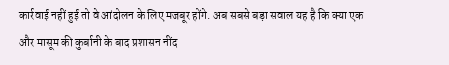कार्रवाई नहीं हुई तो वे आंदोलन के लिए मजबूर होंगे. अब सबसे बड़ा सवाल यह है कि क्या एक और मासूम की कुर्बानी के बाद प्रशासन नींद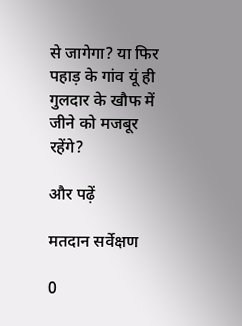से जागेगा? या फिर पहाड़ के गांव यूं ही गुलदार के खौफ में जीने को मजबूर रहेंगे?

और पढ़ें

मतदान सर्वेक्षण

0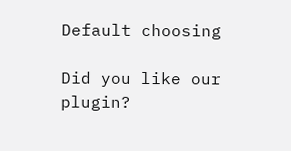Default choosing

Did you like our plugin?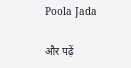Poola Jada

और पढ़ें